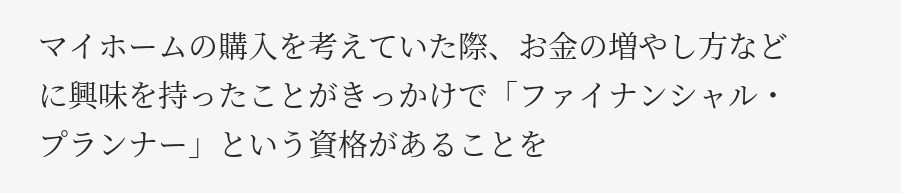マイホームの購入を考えていた際、お金の増やし方などに興味を持ったことがきっかけで「ファイナンシャル・プランナー」という資格があることを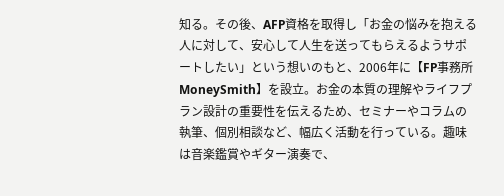知る。その後、AFP資格を取得し「お金の悩みを抱える人に対して、安心して人生を送ってもらえるようサポートしたい」という想いのもと、2006年に【FP事務所MoneySmith】を設立。お金の本質の理解やライフプラン設計の重要性を伝えるため、セミナーやコラムの執筆、個別相談など、幅広く活動を行っている。趣味は音楽鑑賞やギター演奏で、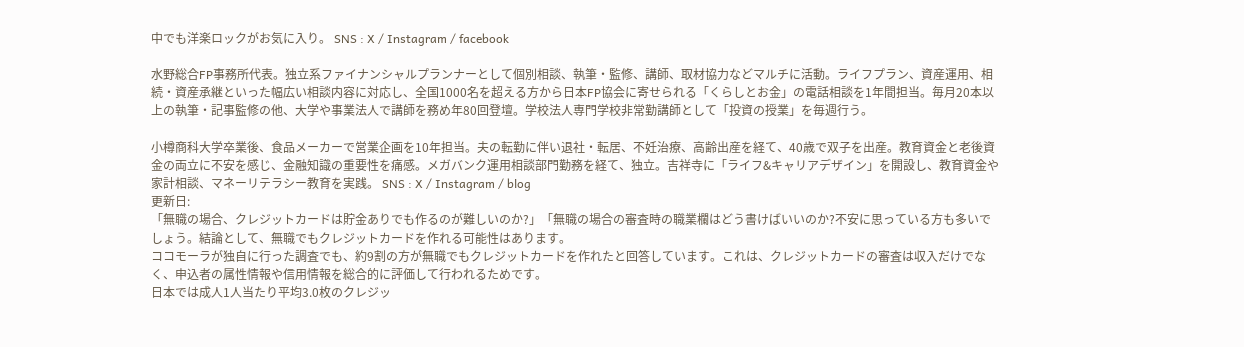中でも洋楽ロックがお気に入り。 SNS : X / Instagram / facebook

水野総合FP事務所代表。独立系ファイナンシャルプランナーとして個別相談、執筆・監修、講師、取材協力などマルチに活動。ライフプラン、資産運用、相続・資産承継といった幅広い相談内容に対応し、全国1000名を超える方から日本FP協会に寄せられる「くらしとお金」の電話相談を1年間担当。毎月20本以上の執筆・記事監修の他、大学や事業法人で講師を務め年80回登壇。学校法人専門学校非常勤講師として「投資の授業」を毎週行う。

小樽商科大学卒業後、食品メーカーで営業企画を10年担当。夫の転勤に伴い退社・転居、不妊治療、高齢出産を経て、40歳で双子を出産。教育資金と老後資金の両立に不安を感じ、金融知識の重要性を痛感。メガバンク運用相談部門勤務を経て、独立。吉祥寺に「ライフ&キャリアデザイン」を開設し、教育資金や家計相談、マネーリテラシー教育を実践。 SNS : X / Instagram / blog
更新日:
「無職の場合、クレジットカードは貯金ありでも作るのが難しいのか?」「無職の場合の審査時の職業欄はどう書けばいいのか?不安に思っている方も多いでしょう。結論として、無職でもクレジットカードを作れる可能性はあります。
ココモーラが独自に行った調査でも、約9割の方が無職でもクレジットカードを作れたと回答しています。これは、クレジットカードの審査は収入だけでなく、申込者の属性情報や信用情報を総合的に評価して行われるためです。
日本では成人1人当たり平均3.0枚のクレジッ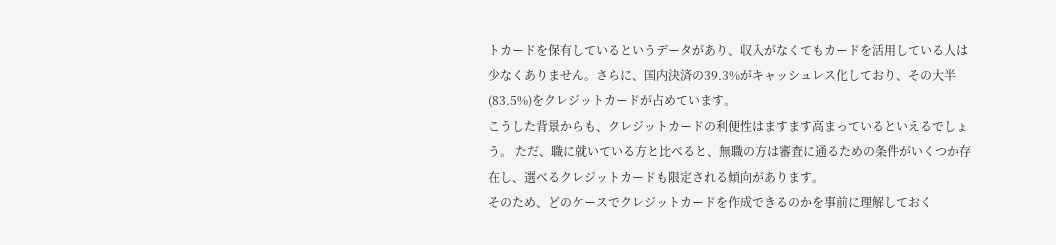トカードを保有しているというデータがあり、収入がなくてもカードを活用している人は少なくありません。さらに、国内決済の39.3%がキャッシュレス化しており、その大半(83.5%)をクレジットカードが占めています。
こうした背景からも、クレジットカードの利便性はますます高まっているといえるでしょう。 ただ、職に就いている方と比べると、無職の方は審査に通るための条件がいくつか存在し、選べるクレジットカードも限定される傾向があります。
そのため、どのケースでクレジットカードを作成できるのかを事前に理解しておく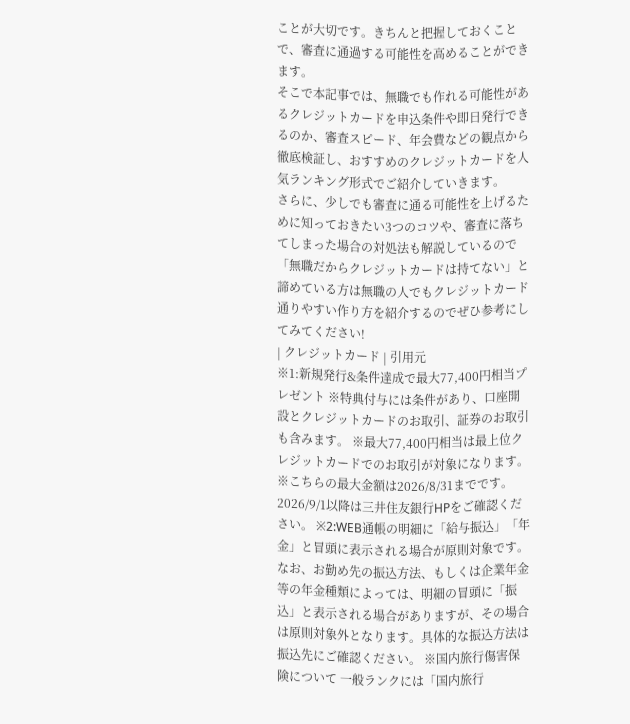ことが大切です。きちんと把握しておくことで、審査に通過する可能性を高めることができます。
そこで本記事では、無職でも作れる可能性があるクレジットカードを申込条件や即日発行できるのか、審査スピード、年会費などの観点から徹底検証し、おすすめのクレジットカードを人気ランキング形式でご紹介していきます。
さらに、少しでも審査に通る可能性を上げるために知っておきたい3つのコツや、審査に落ちてしまった場合の対処法も解説しているので「無職だからクレジットカードは持てない」と諦めている方は無職の人でもクレジットカード通りやすい作り方を紹介するのでぜひ参考にしてみてください!
| クレジットカード | 引用元
※1:新規発行&条件達成で最大77,400円相当プレゼント ※特典付与には条件があり、口座開設とクレジットカードのお取引、証券のお取引も含みます。 ※最大77,400円相当は最上位クレジットカードでのお取引が対象になります。 ※こちらの最大金額は2026/8/31までです。2026/9/1以降は三井住友銀行HPをご確認ください。 ※2:WEB通帳の明細に「給与振込」「年金」と冒頭に表示される場合が原則対象です。なお、お勤め先の振込方法、もしくは企業年金等の年金種類によっては、明細の冒頭に「振込」と表示される場合がありますが、その場合は原則対象外となります。具体的な振込方法は振込先にご確認ください。 ※国内旅行傷害保険について 一般ランクには「国内旅行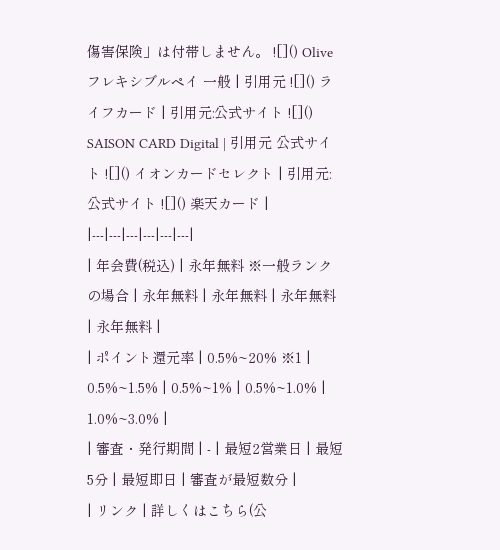傷害保険」は付帯しません。 ![]() Oliveフレキシブルペイ 一般 | 引用元 ![]() ライフカード | 引用元:公式サイト ![]() SAISON CARD Digital | 引用元 公式サイト ![]() イオンカードセレクト | 引用元:公式サイト ![]() 楽天カード |
|---|---|---|---|---|---|
| 年会費(税込) | 永年無料 ※一般ランクの場合 | 永年無料 | 永年無料 | 永年無料 | 永年無料 |
| ポイント還元率 | 0.5%~20% ※1 | 0.5%~1.5% | 0.5%~1% | 0.5%~1.0% | 1.0%~3.0% |
| 審査・発行期間 | - | 最短2営業日 | 最短5分 | 最短即日 | 審査が最短数分 |
| リンク | 詳しくはこちら(公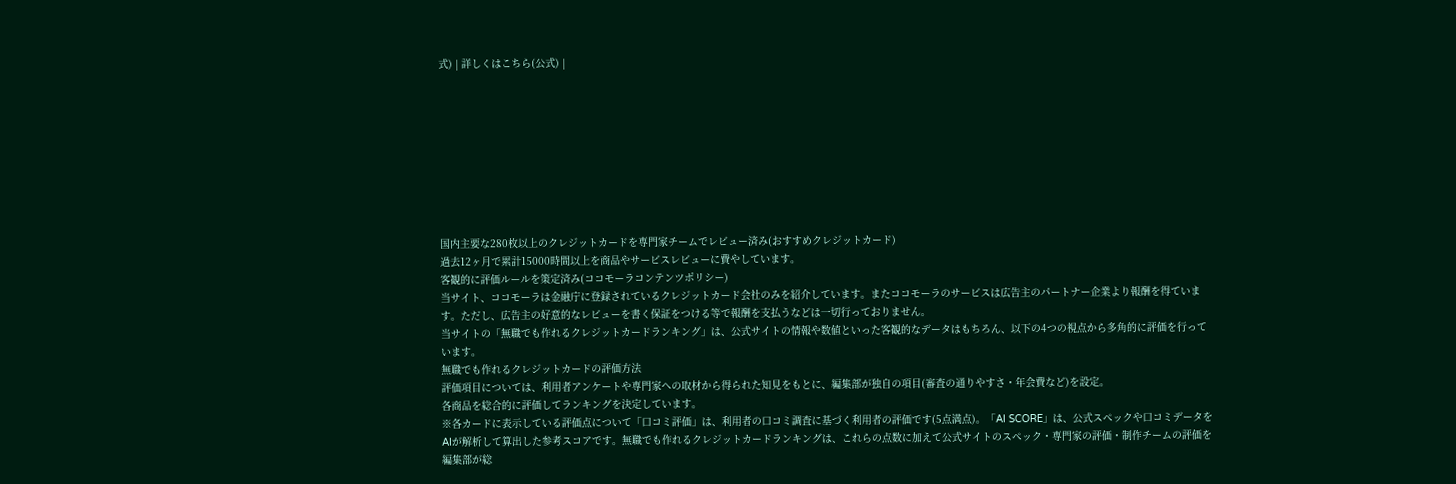式) | 詳しくはこちら(公式) |









国内主要な280枚以上のクレジットカードを専門家チームでレビュー済み(おすすめクレジットカード)
過去12ヶ月で累計15000時間以上を商品やサービスレビューに費やしています。
客観的に評価ルールを策定済み(ココモーラコンテンツポリシー)
当サイト、ココモーラは金融庁に登録されているクレジットカード会社のみを紹介しています。またココモーラのサービスは広告主のパートナー企業より報酬を得ています。ただし、広告主の好意的なレビューを書く保証をつける等で報酬を支払うなどは一切行っておりません。
当サイトの「無職でも作れるクレジットカードランキング」は、公式サイトの情報や数値といった客観的なデータはもちろん、以下の4つの視点から多角的に評価を行っています。
無職でも作れるクレジットカードの評価方法
評価項目については、利用者アンケートや専門家への取材から得られた知見をもとに、編集部が独自の項目(審査の通りやすさ・年会費など)を設定。
各商品を総合的に評価してランキングを決定しています。
※各カードに表示している評価点について「口コミ評価」は、利用者の口コミ調査に基づく利用者の評価です(5点満点)。「AI SCORE」は、公式スペックや口コミデータをAIが解析して算出した参考スコアです。無職でも作れるクレジットカードランキングは、これらの点数に加えて公式サイトのスペック・専門家の評価・制作チームの評価を編集部が総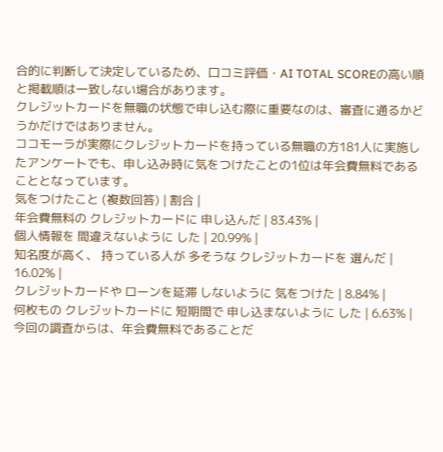合的に判断して決定しているため、口コミ評価・AI TOTAL SCOREの高い順と掲載順は一致しない場合があります。
クレジットカードを無職の状態で申し込む際に重要なのは、審査に通るかどうかだけではありません。
ココモーラが実際にクレジットカードを持っている無職の方181人に実施したアンケートでも、申し込み時に気をつけたことの1位は年会費無料であることとなっています。
気をつけたこと (複数回答) | 割合 |
年会費無料の クレジットカードに 申し込んだ | 83.43% |
個人情報を 間違えないように した | 20.99% |
知名度が高く、 持っている人が 多そうな クレジットカードを 選んだ | 16.02% |
クレジットカードや ローンを延滞 しないように 気をつけた | 8.84% |
何枚もの クレジットカードに 短期間で 申し込まないように した | 6.63% |
今回の調査からは、年会費無料であることだ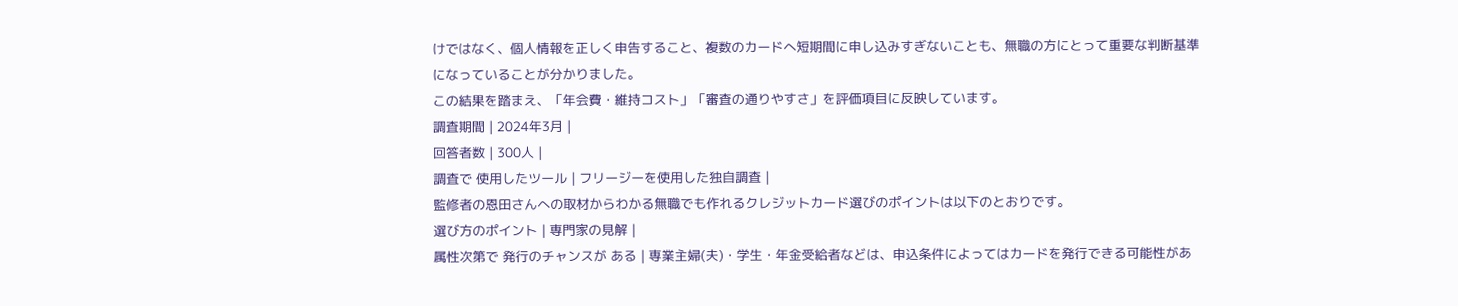けではなく、個人情報を正しく申告すること、複数のカードへ短期間に申し込みすぎないことも、無職の方にとって重要な判断基準になっていることが分かりました。
この結果を踏まえ、「年会費・維持コスト」「審査の通りやすさ」を評価項目に反映しています。
調査期間 | 2024年3月 |
回答者数 | 300人 |
調査で 使用したツール | フリージーを使用した独自調査 |
監修者の恩田さんへの取材からわかる無職でも作れるクレジットカード選びのポイントは以下のとおりです。
選び方のポイント | 専門家の見解 |
属性次第で 発行のチャンスが ある | 専業主婦(夫)・学生・年金受給者などは、申込条件によってはカードを発行できる可能性があ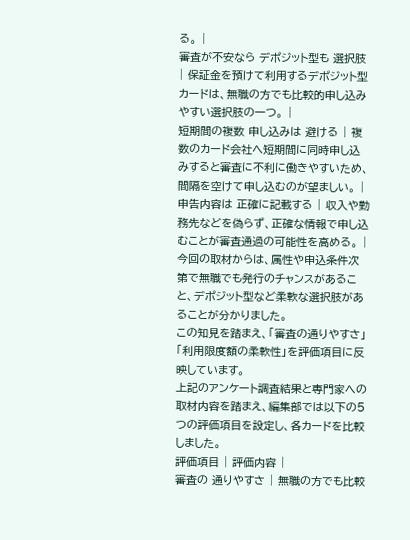る。 |
審査が不安なら デポジット型も 選択肢 | 保証金を預けて利用するデポジット型カードは、無職の方でも比較的申し込みやすい選択肢の一つ。 |
短期間の複数 申し込みは 避ける | 複数のカード会社へ短期間に同時申し込みすると審査に不利に働きやすいため、間隔を空けて申し込むのが望ましい。 |
申告内容は 正確に記載する | 収入や勤務先などを偽らず、正確な情報で申し込むことが審査通過の可能性を高める。 |
今回の取材からは、属性や申込条件次第で無職でも発行のチャンスがあること、デポジット型など柔軟な選択肢があることが分かりました。
この知見を踏まえ、「審査の通りやすさ」「利用限度額の柔軟性」を評価項目に反映しています。
上記のアンケート調査結果と専門家への取材内容を踏まえ、編集部では以下の5つの評価項目を設定し、各カードを比較しました。
評価項目 | 評価内容 |
審査の 通りやすさ | 無職の方でも比較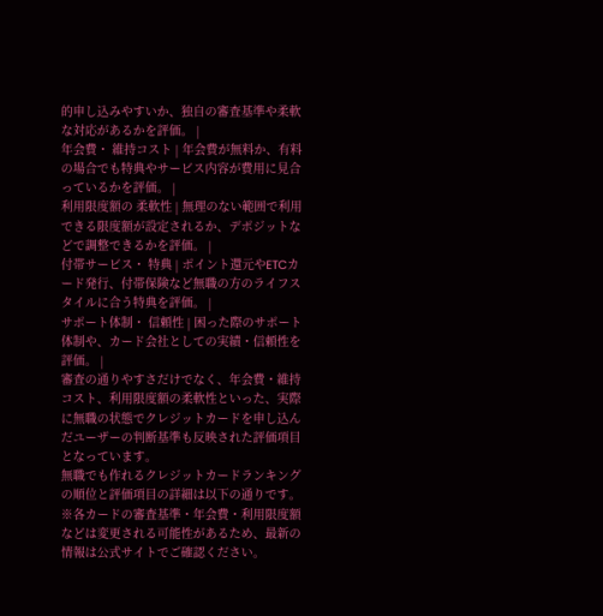的申し込みやすいか、独自の審査基準や柔軟な対応があるかを評価。 |
年会費・ 維持コスト | 年会費が無料か、有料の場合でも特典やサービス内容が費用に見合っているかを評価。 |
利用限度額の 柔軟性 | 無理のない範囲で利用できる限度額が設定されるか、デポジットなどで調整できるかを評価。 |
付帯サービス・ 特典 | ポイント還元やETCカード発行、付帯保険など無職の方のライフスタイルに合う特典を評価。 |
サポート体制・ 信頼性 | 困った際のサポート体制や、カード会社としての実績・信頼性を評価。 |
審査の通りやすさだけでなく、年会費・維持コスト、利用限度額の柔軟性といった、実際に無職の状態でクレジットカードを申し込んだユーザーの判断基準も反映された評価項目となっています。
無職でも作れるクレジットカードランキングの順位と評価項目の詳細は以下の通りです。
※各カードの審査基準・年会費・利用限度額などは変更される可能性があるため、最新の情報は公式サイトでご確認ください。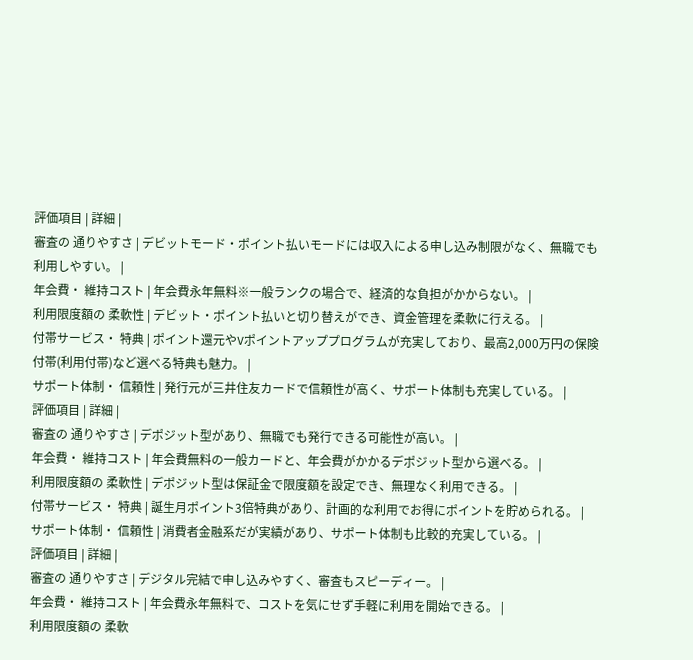評価項目 | 詳細 |
審査の 通りやすさ | デビットモード・ポイント払いモードには収入による申し込み制限がなく、無職でも利用しやすい。 |
年会費・ 維持コスト | 年会費永年無料※一般ランクの場合で、経済的な負担がかからない。 |
利用限度額の 柔軟性 | デビット・ポイント払いと切り替えができ、資金管理を柔軟に行える。 |
付帯サービス・ 特典 | ポイント還元やVポイントアッププログラムが充実しており、最高2,000万円の保険付帯(利用付帯)など選べる特典も魅力。 |
サポート体制・ 信頼性 | 発行元が三井住友カードで信頼性が高く、サポート体制も充実している。 |
評価項目 | 詳細 |
審査の 通りやすさ | デポジット型があり、無職でも発行できる可能性が高い。 |
年会費・ 維持コスト | 年会費無料の一般カードと、年会費がかかるデポジット型から選べる。 |
利用限度額の 柔軟性 | デポジット型は保証金で限度額を設定でき、無理なく利用できる。 |
付帯サービス・ 特典 | 誕生月ポイント3倍特典があり、計画的な利用でお得にポイントを貯められる。 |
サポート体制・ 信頼性 | 消費者金融系だが実績があり、サポート体制も比較的充実している。 |
評価項目 | 詳細 |
審査の 通りやすさ | デジタル完結で申し込みやすく、審査もスピーディー。 |
年会費・ 維持コスト | 年会費永年無料で、コストを気にせず手軽に利用を開始できる。 |
利用限度額の 柔軟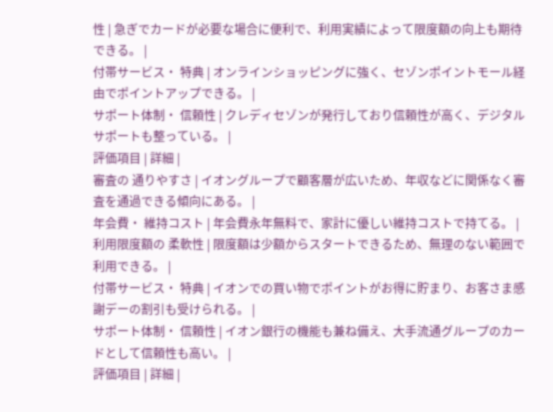性 | 急ぎでカードが必要な場合に便利で、利用実績によって限度額の向上も期待できる。 |
付帯サービス・ 特典 | オンラインショッピングに強く、セゾンポイントモール経由でポイントアップできる。 |
サポート体制・ 信頼性 | クレディセゾンが発行しており信頼性が高く、デジタルサポートも整っている。 |
評価項目 | 詳細 |
審査の 通りやすさ | イオングループで顧客層が広いため、年収などに関係なく審査を通過できる傾向にある。 |
年会費・ 維持コスト | 年会費永年無料で、家計に優しい維持コストで持てる。 |
利用限度額の 柔軟性 | 限度額は少額からスタートできるため、無理のない範囲で利用できる。 |
付帯サービス・ 特典 | イオンでの買い物でポイントがお得に貯まり、お客さま感謝デーの割引も受けられる。 |
サポート体制・ 信頼性 | イオン銀行の機能も兼ね備え、大手流通グループのカードとして信頼性も高い。 |
評価項目 | 詳細 |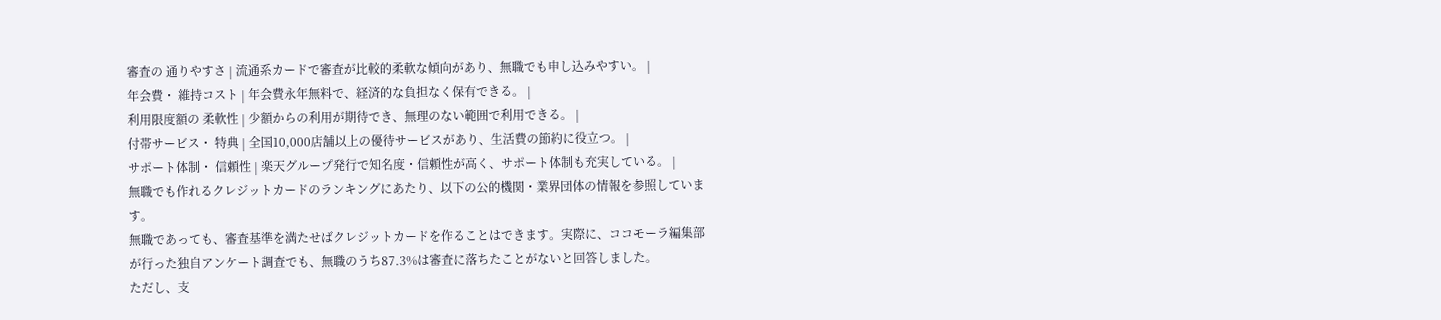審査の 通りやすさ | 流通系カードで審査が比較的柔軟な傾向があり、無職でも申し込みやすい。 |
年会費・ 維持コスト | 年会費永年無料で、経済的な負担なく保有できる。 |
利用限度額の 柔軟性 | 少額からの利用が期待でき、無理のない範囲で利用できる。 |
付帯サービス・ 特典 | 全国10,000店舗以上の優待サービスがあり、生活費の節約に役立つ。 |
サポート体制・ 信頼性 | 楽天グループ発行で知名度・信頼性が高く、サポート体制も充実している。 |
無職でも作れるクレジットカードのランキングにあたり、以下の公的機関・業界団体の情報を参照しています。
無職であっても、審査基準を満たせばクレジットカードを作ることはできます。実際に、ココモーラ編集部が行った独自アンケート調査でも、無職のうち87.3%は審査に落ちたことがないと回答しました。
ただし、支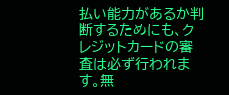払い能力があるか判断するためにも、クレジットカードの審査は必ず行われます。無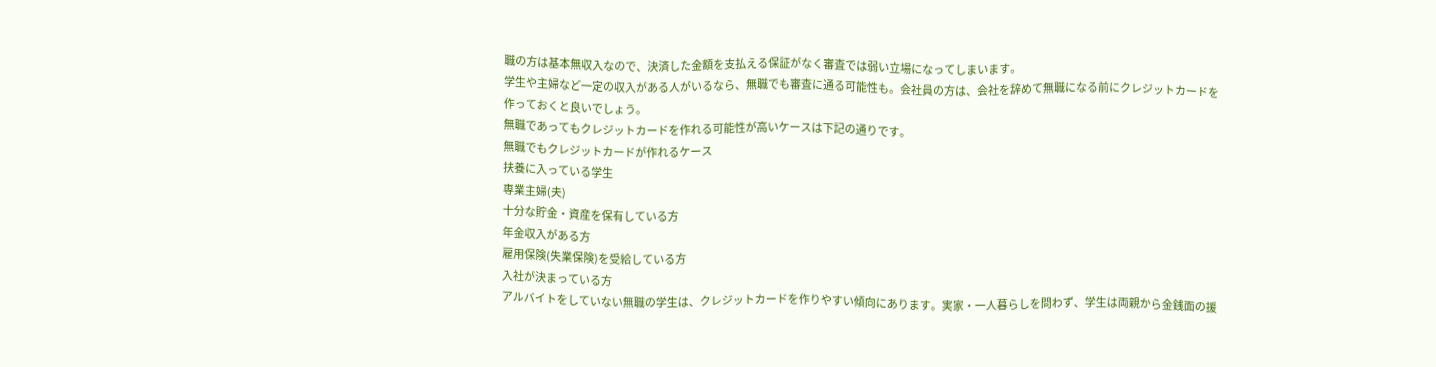職の方は基本無収入なので、決済した金額を支払える保証がなく審査では弱い立場になってしまいます。
学生や主婦など一定の収入がある人がいるなら、無職でも審査に通る可能性も。会社員の方は、会社を辞めて無職になる前にクレジットカードを作っておくと良いでしょう。
無職であってもクレジットカードを作れる可能性が高いケースは下記の通りです。
無職でもクレジットカードが作れるケース
扶養に入っている学生
専業主婦(夫)
十分な貯金・資産を保有している方
年金収入がある方
雇用保険(失業保険)を受給している方
入社が決まっている方
アルバイトをしていない無職の学生は、クレジットカードを作りやすい傾向にあります。実家・一人暮らしを問わず、学生は両親から金銭面の援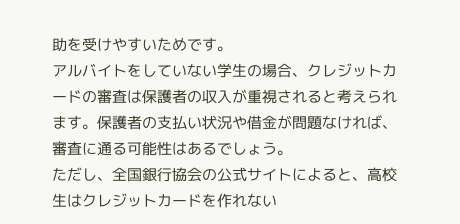助を受けやすいためです。
アルバイトをしていない学生の場合、クレジットカードの審査は保護者の収入が重視されると考えられます。保護者の支払い状況や借金が問題なければ、審査に通る可能性はあるでしょう。
ただし、全国銀行協会の公式サイトによると、高校生はクレジットカードを作れない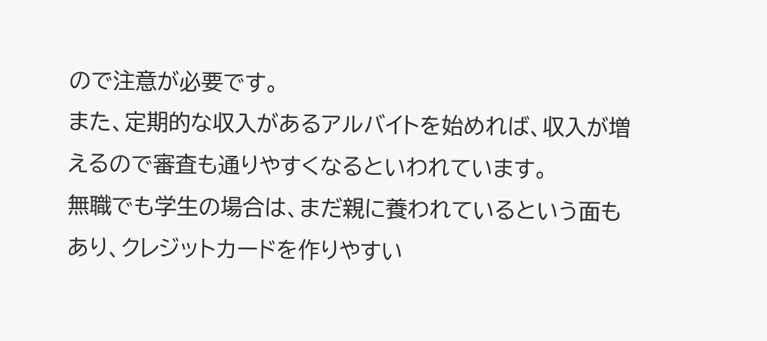ので注意が必要です。
また、定期的な収入があるアルバイトを始めれば、収入が増えるので審査も通りやすくなるといわれています。
無職でも学生の場合は、まだ親に養われているという面もあり、クレジットカードを作りやすい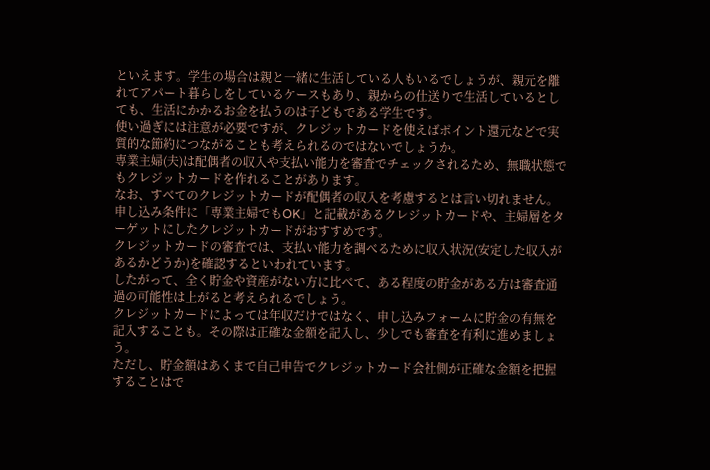といえます。学生の場合は親と一緒に生活している人もいるでしょうが、親元を離れてアパート暮らしをしているケースもあり、親からの仕送りで生活しているとしても、生活にかかるお金を払うのは子どもである学生です。
使い過ぎには注意が必要ですが、クレジットカードを使えばポイント還元などで実質的な節約につながることも考えられるのではないでしょうか。
専業主婦(夫)は配偶者の収入や支払い能力を審査でチェックされるため、無職状態でもクレジットカードを作れることがあります。
なお、すべてのクレジットカードが配偶者の収入を考慮するとは言い切れません。申し込み条件に「専業主婦でもOK」と記載があるクレジットカードや、主婦層をターゲットにしたクレジットカードがおすすめです。
クレジットカードの審査では、支払い能力を調べるために収入状況(安定した収入があるかどうか)を確認するといわれています。
したがって、全く貯金や資産がない方に比べて、ある程度の貯金がある方は審査通過の可能性は上がると考えられるでしょう。
クレジットカードによっては年収だけではなく、申し込みフォームに貯金の有無を記入することも。その際は正確な金額を記入し、少しでも審査を有利に進めましょう。
ただし、貯金額はあくまで自己申告でクレジットカード会社側が正確な金額を把握することはで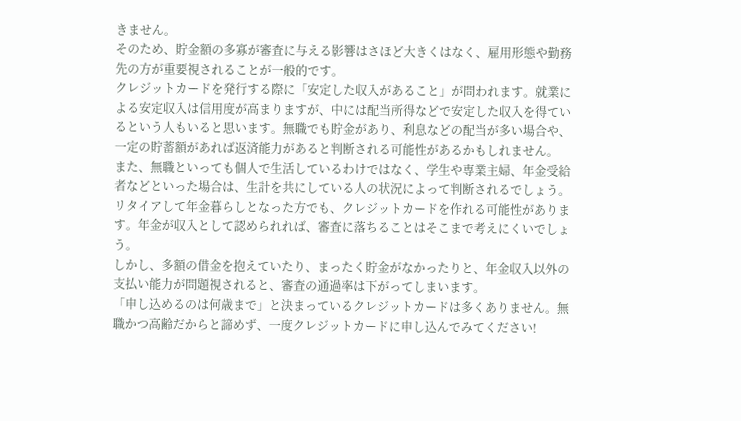きません。
そのため、貯金額の多寡が審査に与える影響はさほど大きくはなく、雇用形態や勤務先の方が重要視されることが一般的です。
クレジットカードを発行する際に「安定した収入があること」が問われます。就業による安定収入は信用度が高まりますが、中には配当所得などで安定した収入を得ているという人もいると思います。無職でも貯金があり、利息などの配当が多い場合や、一定の貯蓄額があれば返済能力があると判断される可能性があるかもしれません。
また、無職といっても個人で生活しているわけではなく、学生や専業主婦、年金受給者などといった場合は、生計を共にしている人の状況によって判断されるでしょう。
リタイアして年金暮らしとなった方でも、クレジットカードを作れる可能性があります。年金が収入として認められれば、審査に落ちることはそこまで考えにくいでしょう。
しかし、多額の借金を抱えていたり、まったく貯金がなかったりと、年金収入以外の支払い能力が問題視されると、審査の通過率は下がってしまいます。
「申し込めるのは何歳まで」と決まっているクレジットカードは多くありません。無職かつ高齢だからと諦めず、一度クレジットカードに申し込んでみてください!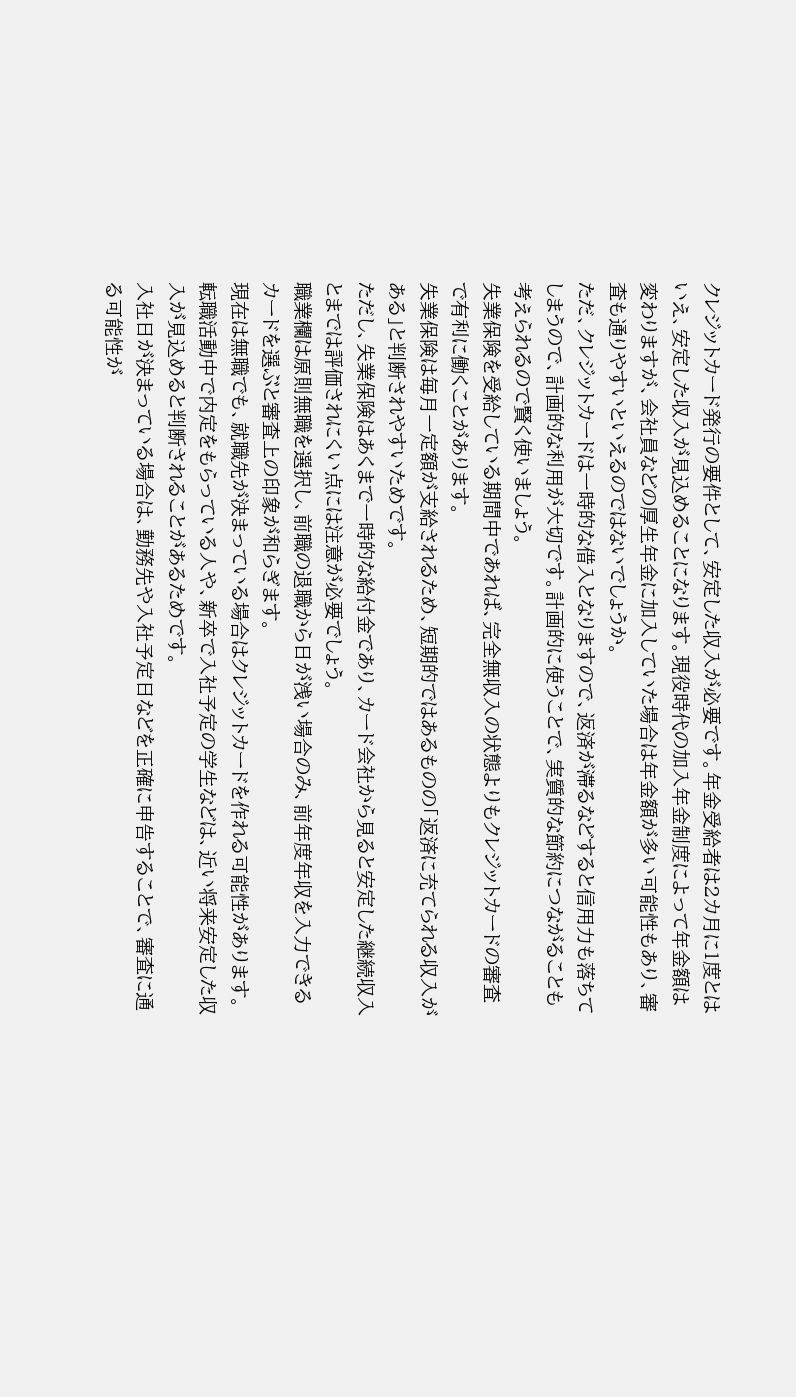クレジットカード発行の要件として、安定した収入が必要です。年金受給者は2カ月に1度とはいえ、安定した収入が見込めることになります。現役時代の加入年金制度によって年金額は変わりますが、会社員などの厚生年金に加入していた場合は年金額が多い可能性もあり、審査も通りやすいといえるのではないでしょうか。
ただ、クレジットカードは一時的な借入となりますので、返済が滞るなどすると信用力も落ちてしまうので、計画的な利用が大切です。計画的に使うことで、実質的な節約につながることも考えられるので賢く使いましょう。
失業保険を受給している期間中であれば、完全無収入の状態よりもクレジットカードの審査で有利に働くことがあります。
失業保険は毎月一定額が支給されるため、短期的ではあるものの「返済に充てられる収入がある」と判断されやすいためです。
ただし、失業保険はあくまで一時的な給付金であり、カード会社から見ると安定した継続収入とまでは評価されにくい点には注意が必要でしょう。
職業欄は原則無職を選択し、前職の退職から日が浅い場合のみ、前年度年収を入力できるカードを選ぶと審査上の印象が和らぎます。
現在は無職でも、就職先が決まっている場合はクレジットカードを作れる可能性があります。
転職活動中で内定をもらっている人や、新卒で入社予定の学生などは、近い将来安定した収入が見込めると判断されることがあるためです。
入社日が決まっている場合は、勤務先や入社予定日などを正確に申告することで、審査に通る可能性が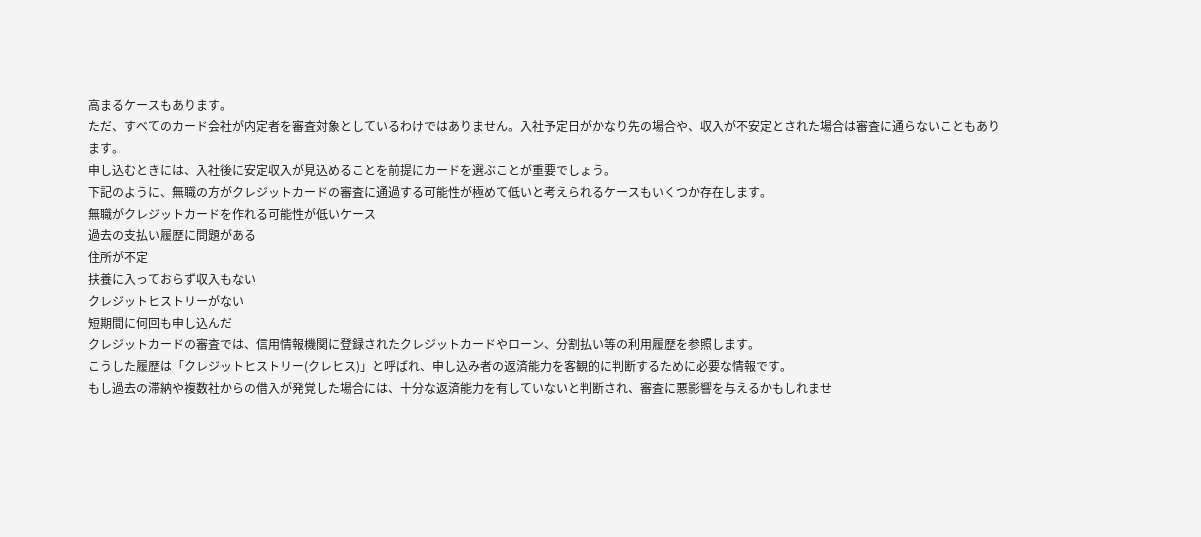高まるケースもあります。
ただ、すべてのカード会社が内定者を審査対象としているわけではありません。入社予定日がかなり先の場合や、収入が不安定とされた場合は審査に通らないこともあります。
申し込むときには、入社後に安定収入が見込めることを前提にカードを選ぶことが重要でしょう。
下記のように、無職の方がクレジットカードの審査に通過する可能性が極めて低いと考えられるケースもいくつか存在します。
無職がクレジットカードを作れる可能性が低いケース
過去の支払い履歴に問題がある
住所が不定
扶養に入っておらず収入もない
クレジットヒストリーがない
短期間に何回も申し込んだ
クレジットカードの審査では、信用情報機関に登録されたクレジットカードやローン、分割払い等の利用履歴を参照します。
こうした履歴は「クレジットヒストリー(クレヒス)」と呼ばれ、申し込み者の返済能力を客観的に判断するために必要な情報です。
もし過去の滞納や複数社からの借入が発覚した場合には、十分な返済能力を有していないと判断され、審査に悪影響を与えるかもしれませ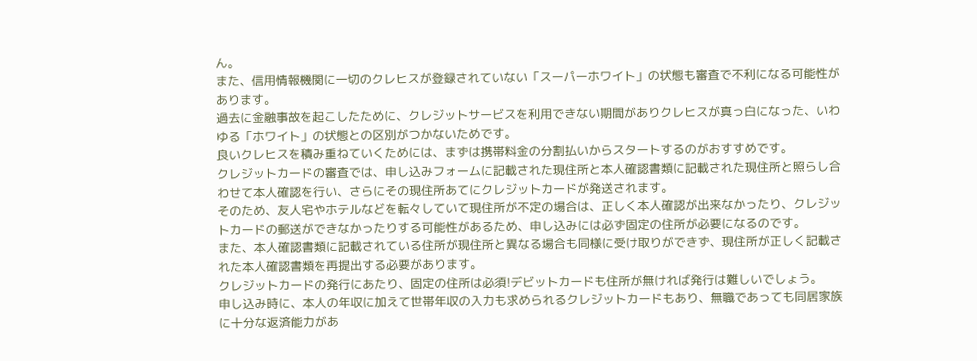ん。
また、信用情報機関に一切のクレヒスが登録されていない「スーパーホワイト」の状態も審査で不利になる可能性があります。
過去に金融事故を起こしたために、クレジットサービスを利用できない期間がありクレヒスが真っ白になった、いわゆる「ホワイト」の状態との区別がつかないためです。
良いクレヒスを積み重ねていくためには、まずは携帯料金の分割払いからスタートするのがおすすめです。
クレジットカードの審査では、申し込みフォームに記載された現住所と本人確認書類に記載された現住所と照らし合わせて本人確認を行い、さらにその現住所あてにクレジットカードが発送されます。
そのため、友人宅やホテルなどを転々していて現住所が不定の場合は、正しく本人確認が出来なかったり、クレジットカードの郵送ができなかったりする可能性があるため、申し込みには必ず固定の住所が必要になるのです。
また、本人確認書類に記載されている住所が現住所と異なる場合も同様に受け取りができず、現住所が正しく記載された本人確認書類を再提出する必要があります。
クレジットカードの発行にあたり、固定の住所は必須!デビットカードも住所が無ければ発行は難しいでしょう。
申し込み時に、本人の年収に加えて世帯年収の入力も求められるクレジットカードもあり、無職であっても同居家族に十分な返済能力があ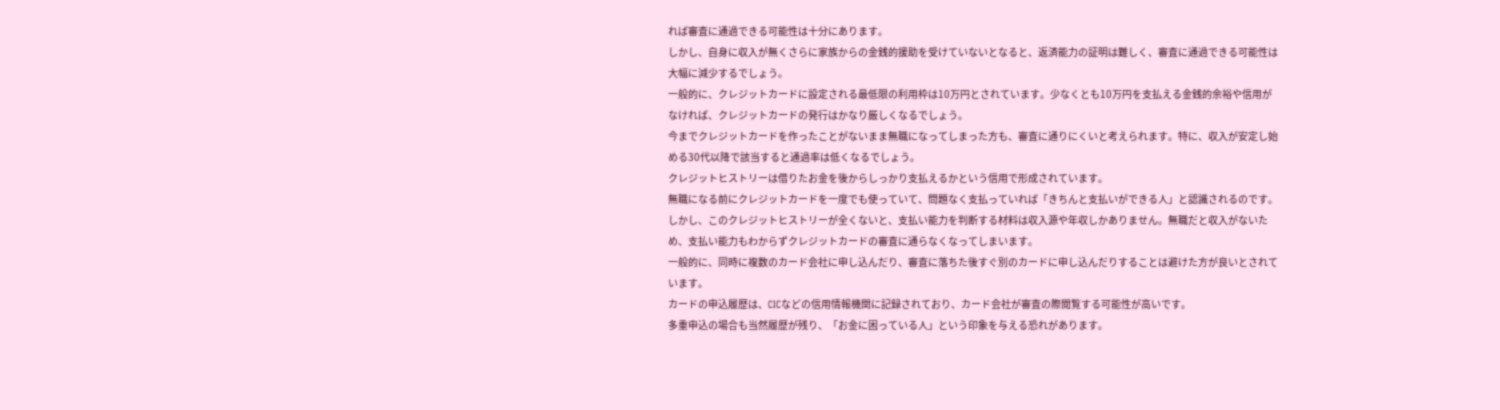れば審査に通過できる可能性は十分にあります。
しかし、自身に収入が無くさらに家族からの金銭的援助を受けていないとなると、返済能力の証明は難しく、審査に通過できる可能性は大幅に減少するでしょう。
一般的に、クレジットカードに設定される最低限の利用枠は10万円とされています。少なくとも10万円を支払える金銭的余裕や信用がなければ、クレジットカードの発行はかなり厳しくなるでしょう。
今までクレジットカードを作ったことがないまま無職になってしまった方も、審査に通りにくいと考えられます。特に、収入が安定し始める30代以降で該当すると通過率は低くなるでしょう。
クレジットヒストリーは借りたお金を後からしっかり支払えるかという信用で形成されています。
無職になる前にクレジットカードを一度でも使っていて、問題なく支払っていれば「きちんと支払いができる人」と認識されるのです。
しかし、このクレジットヒストリーが全くないと、支払い能力を判断する材料は収入源や年収しかありません。無職だと収入がないため、支払い能力もわからずクレジットカードの審査に通らなくなってしまいます。
一般的に、同時に複数のカード会社に申し込んだり、審査に落ちた後すぐ別のカードに申し込んだりすることは避けた方が良いとされています。
カードの申込履歴は、CICなどの信用情報機関に記録されており、カード会社が審査の際閲覧する可能性が高いです。
多重申込の場合も当然履歴が残り、「お金に困っている人」という印象を与える恐れがあります。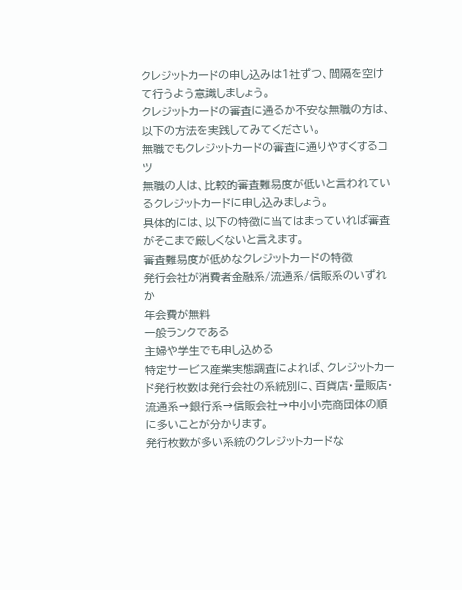クレジットカードの申し込みは1社ずつ、間隔を空けて行うよう意識しましょう。
クレジットカードの審査に通るか不安な無職の方は、以下の方法を実践してみてください。
無職でもクレジットカードの審査に通りやすくするコツ
無職の人は、比較的審査難易度が低いと言われているクレジットカードに申し込みましょう。
具体的には、以下の特徴に当てはまっていれば審査がそこまで厳しくないと言えます。
審査難易度が低めなクレジットカードの特徴
発行会社が消費者金融系/流通系/信販系のいずれか
年会費が無料
一般ランクである
主婦や学生でも申し込める
特定サービス産業実態調査によれば、クレジットカード発行枚数は発行会社の系統別に、百貨店・量販店・流通系→銀行系→信販会社→中小小売商団体の順に多いことが分かります。
発行枚数が多い系統のクレジットカードな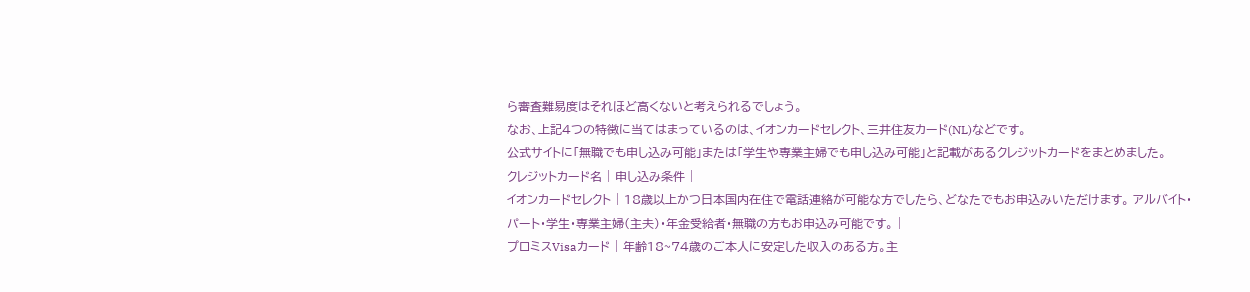ら審査難易度はそれほど高くないと考えられるでしょう。
なお、上記4つの特徴に当てはまっているのは、イオンカードセレクト、三井住友カード(NL)などです。
公式サイトに「無職でも申し込み可能」または「学生や専業主婦でも申し込み可能」と記載があるクレジットカードをまとめました。
クレジットカード名 | 申し込み条件 |
イオンカードセレクト | 18歳以上かつ日本国内在住で電話連絡が可能な方でしたら、どなたでもお申込みいただけます。 アルバイト・パート・学生・専業主婦(主夫)・年金受給者・無職の方もお申込み可能です。 |
プロミスVisaカード | 年齢18~74歳のご本人に安定した収入のある方。主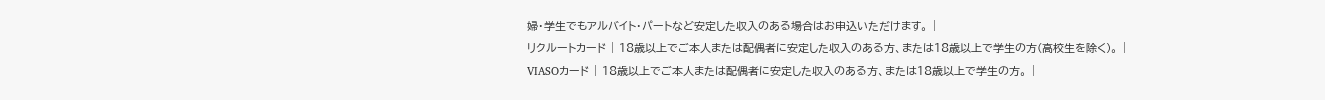婦・学生でもアルバイト・パートなど安定した収入のある場合はお申込いただけます。 |
リクルートカード | 18歳以上でご本人または配偶者に安定した収入のある方、または18歳以上で学生の方(高校生を除く)。 |
VIASOカード | 18歳以上でご本人または配偶者に安定した収入のある方、または18歳以上で学生の方。 |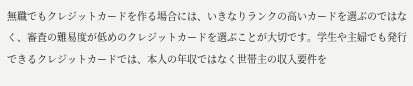無職でもクレジットカードを作る場合には、いきなりランクの高いカードを選ぶのではなく、審査の難易度が低めのクレジットカードを選ぶことが大切です。学生や主婦でも発行できるクレジットカードでは、本人の年収ではなく世帯主の収入要件を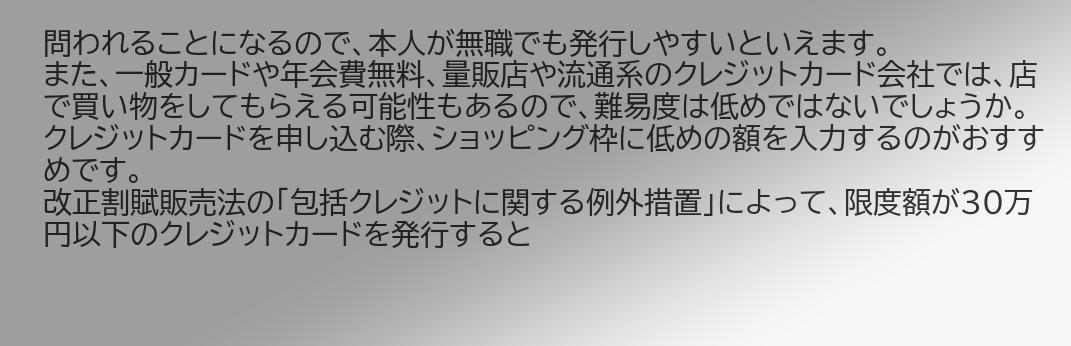問われることになるので、本人が無職でも発行しやすいといえます。
また、一般カードや年会費無料、量販店や流通系のクレジットカード会社では、店で買い物をしてもらえる可能性もあるので、難易度は低めではないでしょうか。
クレジットカードを申し込む際、ショッピング枠に低めの額を入力するのがおすすめです。
改正割賦販売法の「包括クレジットに関する例外措置」によって、限度額が30万円以下のクレジットカードを発行すると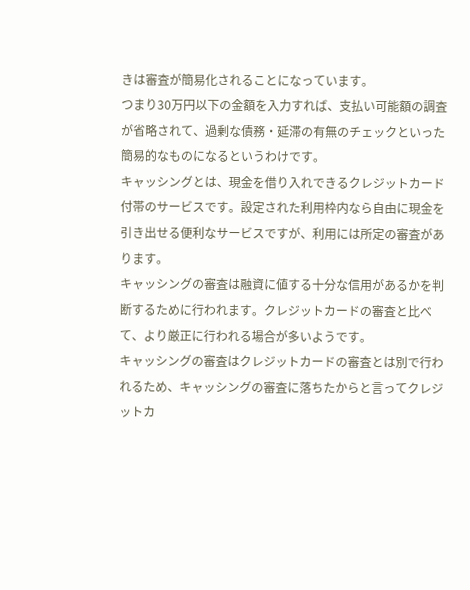きは審査が簡易化されることになっています。
つまり30万円以下の金額を入力すれば、支払い可能額の調査が省略されて、過剰な債務・延滞の有無のチェックといった簡易的なものになるというわけです。
キャッシングとは、現金を借り入れできるクレジットカード付帯のサービスです。設定された利用枠内なら自由に現金を引き出せる便利なサービスですが、利用には所定の審査があります。
キャッシングの審査は融資に値する十分な信用があるかを判断するために行われます。クレジットカードの審査と比べて、より厳正に行われる場合が多いようです。
キャッシングの審査はクレジットカードの審査とは別で行われるため、キャッシングの審査に落ちたからと言ってクレジットカ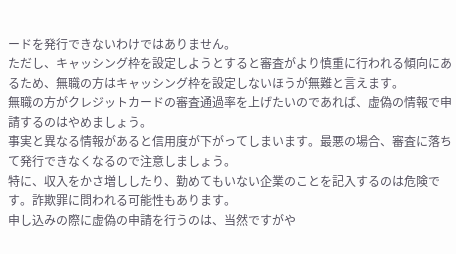ードを発行できないわけではありません。
ただし、キャッシング枠を設定しようとすると審査がより慎重に行われる傾向にあるため、無職の方はキャッシング枠を設定しないほうが無難と言えます。
無職の方がクレジットカードの審査通過率を上げたいのであれば、虚偽の情報で申請するのはやめましょう。
事実と異なる情報があると信用度が下がってしまいます。最悪の場合、審査に落ちて発行できなくなるので注意しましょう。
特に、収入をかさ増ししたり、勤めてもいない企業のことを記入するのは危険です。詐欺罪に問われる可能性もあります。
申し込みの際に虚偽の申請を行うのは、当然ですがや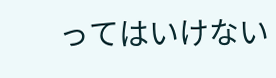ってはいけない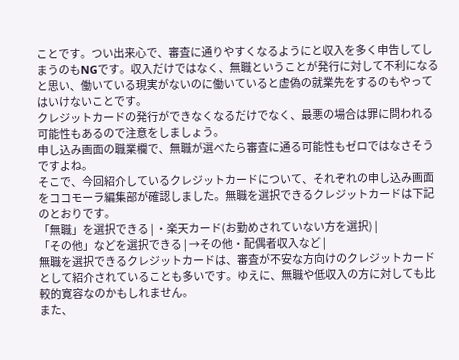ことです。つい出来心で、審査に通りやすくなるようにと収入を多く申告してしまうのもNGです。収入だけではなく、無職ということが発行に対して不利になると思い、働いている現実がないのに働いていると虚偽の就業先をするのもやってはいけないことです。
クレジットカードの発行ができなくなるだけでなく、最悪の場合は罪に問われる可能性もあるので注意をしましょう。
申し込み画面の職業欄で、無職が選べたら審査に通る可能性もゼロではなさそうですよね。
そこで、今回紹介しているクレジットカードについて、それぞれの申し込み画面をココモーラ編集部が確認しました。無職を選択できるクレジットカードは下記のとおりです。
「無職」を選択できる | ・楽天カード(お勤めされていない方を選択) |
「その他」などを選択できる | →その他・配偶者収入など |
無職を選択できるクレジットカードは、審査が不安な方向けのクレジットカードとして紹介されていることも多いです。ゆえに、無職や低収入の方に対しても比較的寛容なのかもしれません。
また、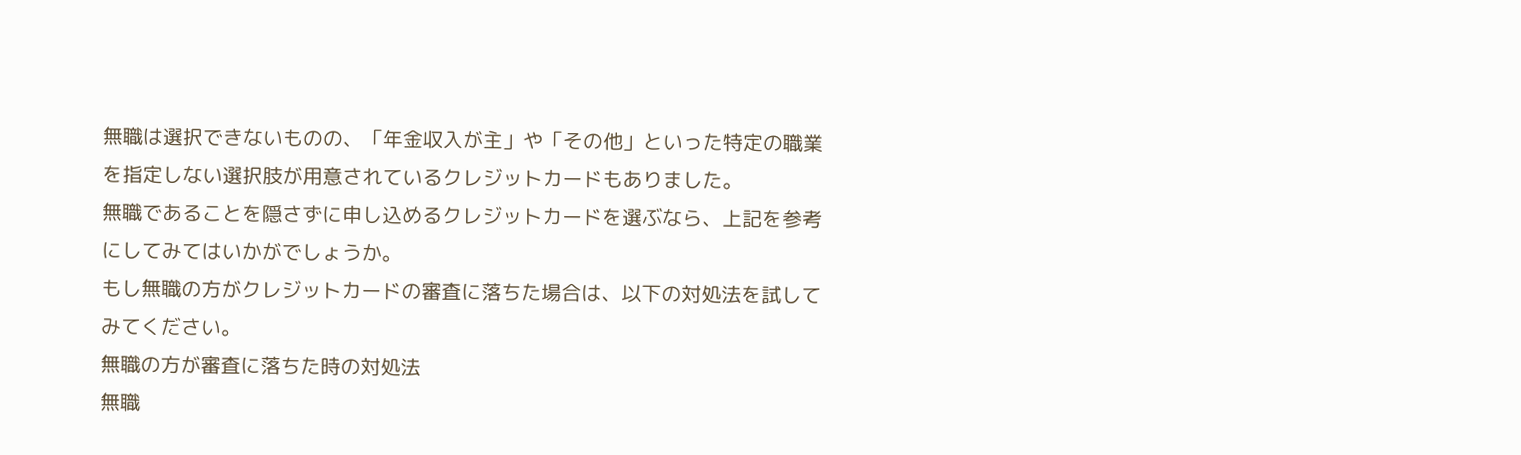無職は選択できないものの、「年金収入が主」や「その他」といった特定の職業を指定しない選択肢が用意されているクレジットカードもありました。
無職であることを隠さずに申し込めるクレジットカードを選ぶなら、上記を参考にしてみてはいかがでしょうか。
もし無職の方がクレジットカードの審査に落ちた場合は、以下の対処法を試してみてください。
無職の方が審査に落ちた時の対処法
無職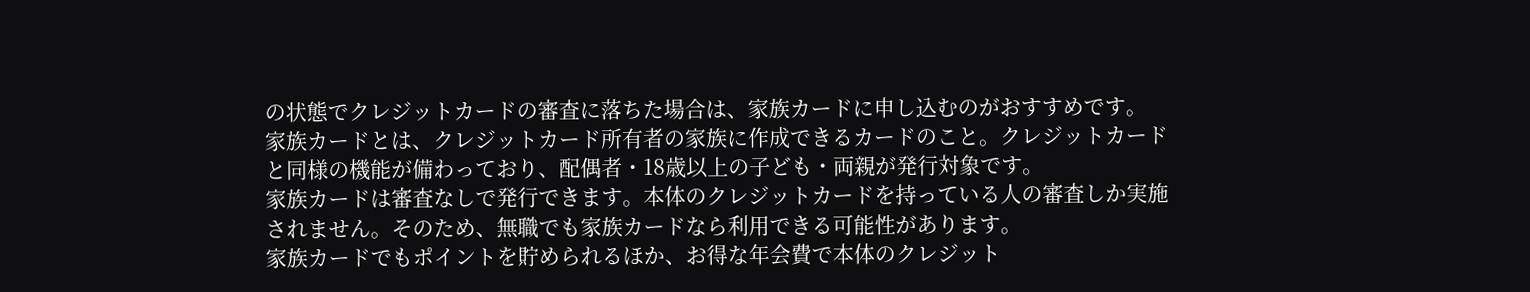の状態でクレジットカードの審査に落ちた場合は、家族カードに申し込むのがおすすめです。
家族カードとは、クレジットカード所有者の家族に作成できるカードのこと。クレジットカードと同様の機能が備わっており、配偶者・18歳以上の子ども・両親が発行対象です。
家族カードは審査なしで発行できます。本体のクレジットカードを持っている人の審査しか実施されません。そのため、無職でも家族カードなら利用できる可能性があります。
家族カードでもポイントを貯められるほか、お得な年会費で本体のクレジット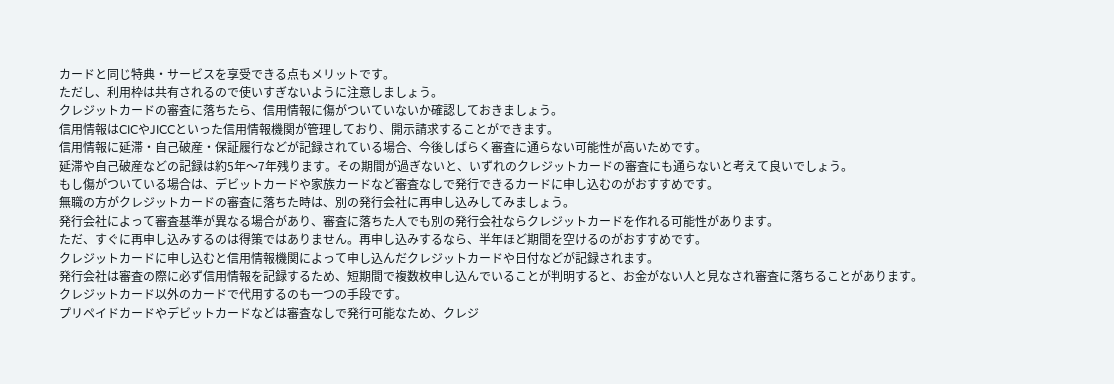カードと同じ特典・サービスを享受できる点もメリットです。
ただし、利用枠は共有されるので使いすぎないように注意しましょう。
クレジットカードの審査に落ちたら、信用情報に傷がついていないか確認しておきましょう。
信用情報はCICやJICCといった信用情報機関が管理しており、開示請求することができます。
信用情報に延滞・自己破産・保証履行などが記録されている場合、今後しばらく審査に通らない可能性が高いためです。
延滞や自己破産などの記録は約5年〜7年残ります。その期間が過ぎないと、いずれのクレジットカードの審査にも通らないと考えて良いでしょう。
もし傷がついている場合は、デビットカードや家族カードなど審査なしで発行できるカードに申し込むのがおすすめです。
無職の方がクレジットカードの審査に落ちた時は、別の発行会社に再申し込みしてみましょう。
発行会社によって審査基準が異なる場合があり、審査に落ちた人でも別の発行会社ならクレジットカードを作れる可能性があります。
ただ、すぐに再申し込みするのは得策ではありません。再申し込みするなら、半年ほど期間を空けるのがおすすめです。
クレジットカードに申し込むと信用情報機関によって申し込んだクレジットカードや日付などが記録されます。
発行会社は審査の際に必ず信用情報を記録するため、短期間で複数枚申し込んでいることが判明すると、お金がない人と見なされ審査に落ちることがあります。
クレジットカード以外のカードで代用するのも一つの手段です。
プリペイドカードやデビットカードなどは審査なしで発行可能なため、クレジ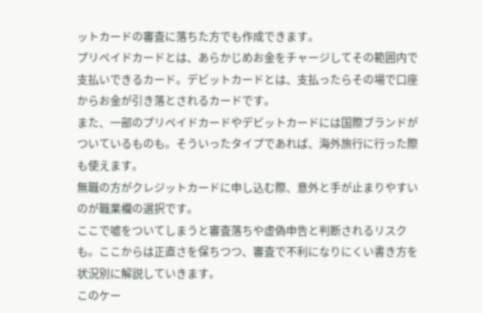ットカードの審査に落ちた方でも作成できます。
プリペイドカードとは、あらかじめお金をチャージしてその範囲内で支払いできるカード。デビットカードとは、支払ったらその場で口座からお金が引き落とされるカードです。
また、一部のプリペイドカードやデビットカードには国際ブランドがついているものも。そういったタイプであれば、海外旅行に行った際も使えます。
無職の方がクレジットカードに申し込む際、意外と手が止まりやすいのが職業欄の選択です。
ここで嘘をついてしまうと審査落ちや虚偽申告と判断されるリスクも。ここからは正直さを保ちつつ、審査で不利になりにくい書き方を状況別に解説していきます。
このケー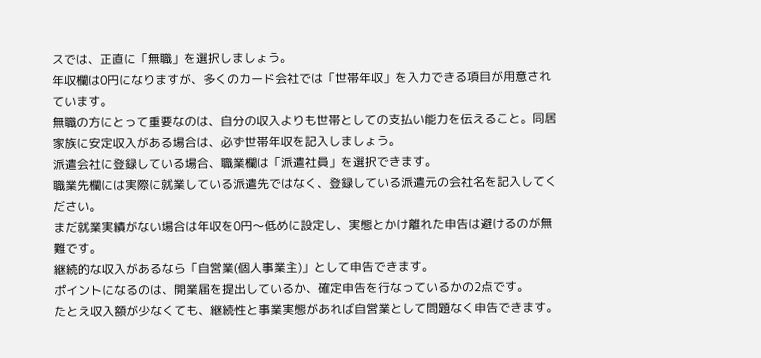スでは、正直に「無職」を選択しましょう。
年収欄は0円になりますが、多くのカード会社では「世帯年収」を入力できる項目が用意されています。
無職の方にとって重要なのは、自分の収入よりも世帯としての支払い能力を伝えること。同居家族に安定収入がある場合は、必ず世帯年収を記入しましょう。
派遣会社に登録している場合、職業欄は「派遣社員」を選択できます。
職業先欄には実際に就業している派遣先ではなく、登録している派遣元の会社名を記入してください。
まだ就業実績がない場合は年収を0円〜低めに設定し、実態とかけ離れた申告は避けるのが無難です。
継続的な収入があるなら「自営業(個人事業主)」として申告できます。
ポイントになるのは、開業届を提出しているか、確定申告を行なっているかの2点です。
たとえ収入額が少なくても、継続性と事業実態があれば自営業として問題なく申告できます。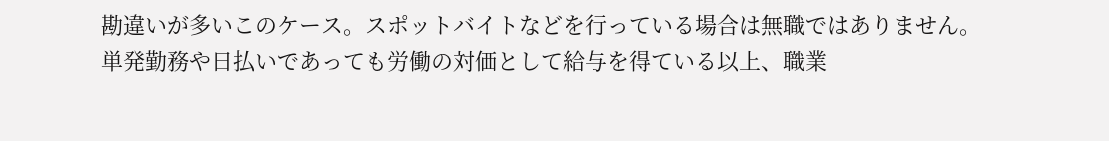勘違いが多いこのケース。スポットバイトなどを行っている場合は無職ではありません。
単発勤務や日払いであっても労働の対価として給与を得ている以上、職業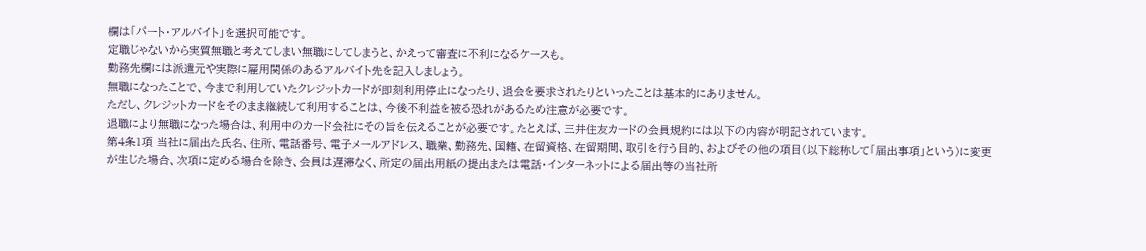欄は「パート・アルバイト」を選択可能です。
定職じゃないから実質無職と考えてしまい無職にしてしまうと、かえって審査に不利になるケースも。
勤務先欄には派遣元や実際に雇用関係のあるアルバイト先を記入しましょう。
無職になったことで、今まで利用していたクレジットカードが即刻利用停止になったり、退会を要求されたりといったことは基本的にありません。
ただし、クレジットカードをそのまま継続して利用することは、今後不利益を被る恐れがあるため注意が必要です。
退職により無職になった場合は、利用中のカード会社にその旨を伝えることが必要です。たとえば、三井住友カードの会員規約には以下の内容が明記されています。
第4条1項 当社に届出た氏名、住所、電話番号、電子メールアドレス、職業、勤務先、国籍、在留資格、在留期間、取引を行う目的、およびその他の項目(以下総称して「届出事項」という)に変更が生じた場合、次項に定める場合を除き、会員は遅滞なく、所定の届出用紙の提出または電話・インターネットによる届出等の当社所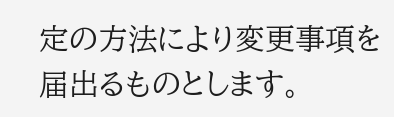定の方法により変更事項を届出るものとします。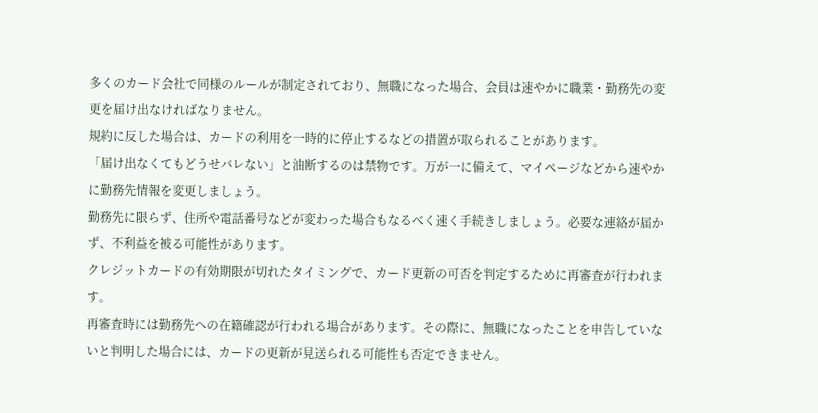多くのカード会社で同様のルールが制定されており、無職になった場合、会員は速やかに職業・勤務先の変更を届け出なければなりません。
規約に反した場合は、カードの利用を一時的に停止するなどの措置が取られることがあります。
「届け出なくてもどうせバレない」と油断するのは禁物です。万が一に備えて、マイページなどから速やかに勤務先情報を変更しましょう。
勤務先に限らず、住所や電話番号などが変わった場合もなるべく速く手続きしましょう。必要な連絡が届かず、不利益を被る可能性があります。
クレジットカードの有効期限が切れたタイミングで、カード更新の可否を判定するために再審査が行われます。
再審査時には勤務先への在籍確認が行われる場合があります。その際に、無職になったことを申告していないと判明した場合には、カードの更新が見送られる可能性も否定できません。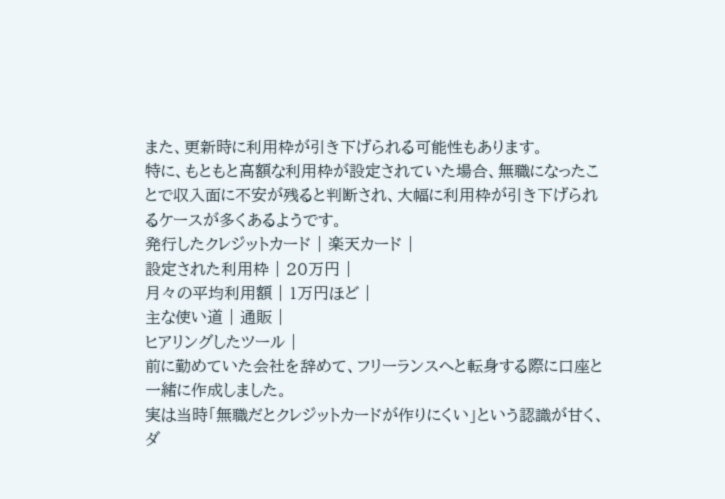また、更新時に利用枠が引き下げられる可能性もあります。
特に、もともと高額な利用枠が設定されていた場合、無職になったことで収入面に不安が残ると判断され、大幅に利用枠が引き下げられるケースが多くあるようです。
発行したクレジットカード | 楽天カード |
設定された利用枠 | 20万円 |
月々の平均利用額 | 1万円ほど |
主な使い道 | 通販 |
ヒアリングしたツール |
前に勤めていた会社を辞めて、フリーランスへと転身する際に口座と一緒に作成しました。
実は当時「無職だとクレジットカードが作りにくい」という認識が甘く、ダ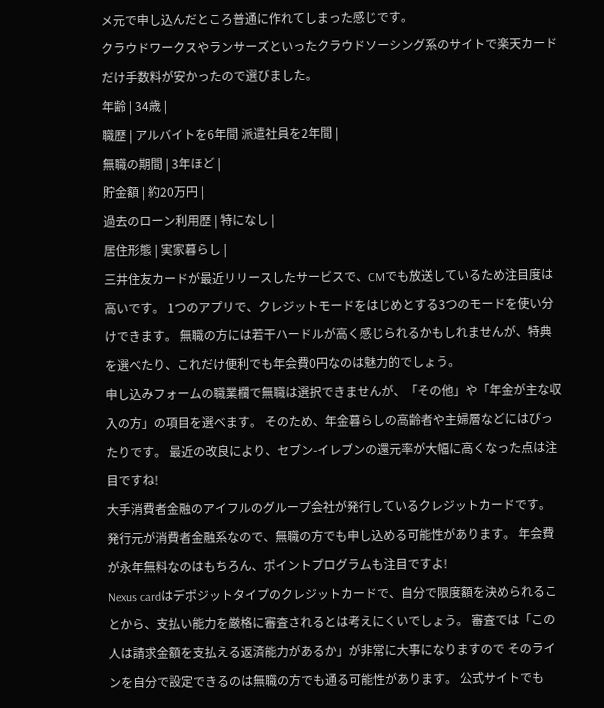メ元で申し込んだところ普通に作れてしまった感じです。
クラウドワークスやランサーズといったクラウドソーシング系のサイトで楽天カードだけ手数料が安かったので選びました。
年齢 | 34歳 |
職歴 | アルバイトを6年間 派遣社員を2年間 |
無職の期間 | 3年ほど |
貯金額 | 約20万円 |
過去のローン利用歴 | 特になし |
居住形態 | 実家暮らし |
三井住友カードが最近リリースしたサービスで、CMでも放送しているため注目度は高いです。 1つのアプリで、クレジットモードをはじめとする3つのモードを使い分けできます。 無職の方には若干ハードルが高く感じられるかもしれませんが、特典を選べたり、これだけ便利でも年会費0円なのは魅力的でしょう。
申し込みフォームの職業欄で無職は選択できませんが、「その他」や「年金が主な収入の方」の項目を選べます。 そのため、年金暮らしの高齢者や主婦層などにはぴったりです。 最近の改良により、セブン-イレブンの還元率が大幅に高くなった点は注目ですね!
大手消費者金融のアイフルのグループ会社が発行しているクレジットカードです。 発行元が消費者金融系なので、無職の方でも申し込める可能性があります。 年会費が永年無料なのはもちろん、ポイントプログラムも注目ですよ!
Nexus cardはデポジットタイプのクレジットカードで、自分で限度額を決められることから、支払い能力を厳格に審査されるとは考えにくいでしょう。 審査では「この人は請求金額を支払える返済能力があるか」が非常に大事になりますので そのラインを自分で設定できるのは無職の方でも通る可能性があります。 公式サイトでも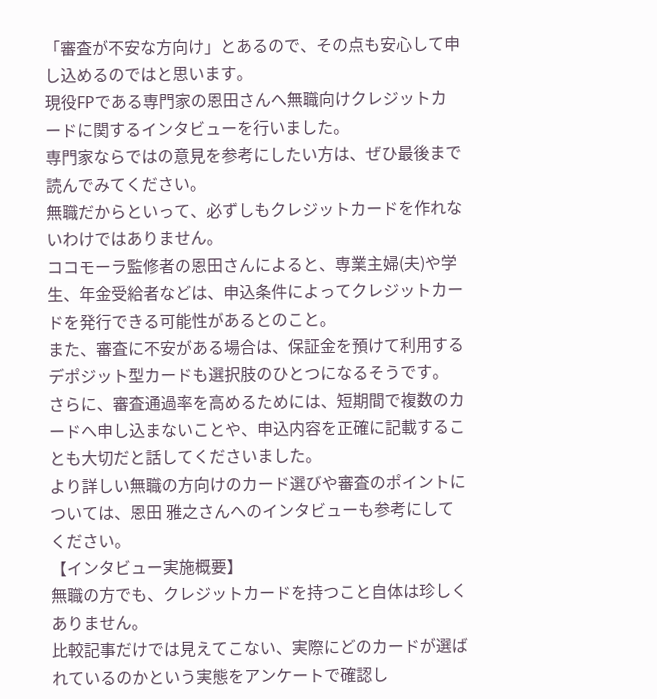「審査が不安な方向け」とあるので、その点も安心して申し込めるのではと思います。
現役FPである専門家の恩田さんへ無職向けクレジットカードに関するインタビューを行いました。
専門家ならではの意見を参考にしたい方は、ぜひ最後まで読んでみてください。
無職だからといって、必ずしもクレジットカードを作れないわけではありません。
ココモーラ監修者の恩田さんによると、専業主婦(夫)や学生、年金受給者などは、申込条件によってクレジットカードを発行できる可能性があるとのこと。
また、審査に不安がある場合は、保証金を預けて利用するデポジット型カードも選択肢のひとつになるそうです。
さらに、審査通過率を高めるためには、短期間で複数のカードへ申し込まないことや、申込内容を正確に記載することも大切だと話してくださいました。
より詳しい無職の方向けのカード選びや審査のポイントについては、恩田 雅之さんへのインタビューも参考にしてください。
【インタビュー実施概要】
無職の方でも、クレジットカードを持つこと自体は珍しくありません。
比較記事だけでは見えてこない、実際にどのカードが選ばれているのかという実態をアンケートで確認し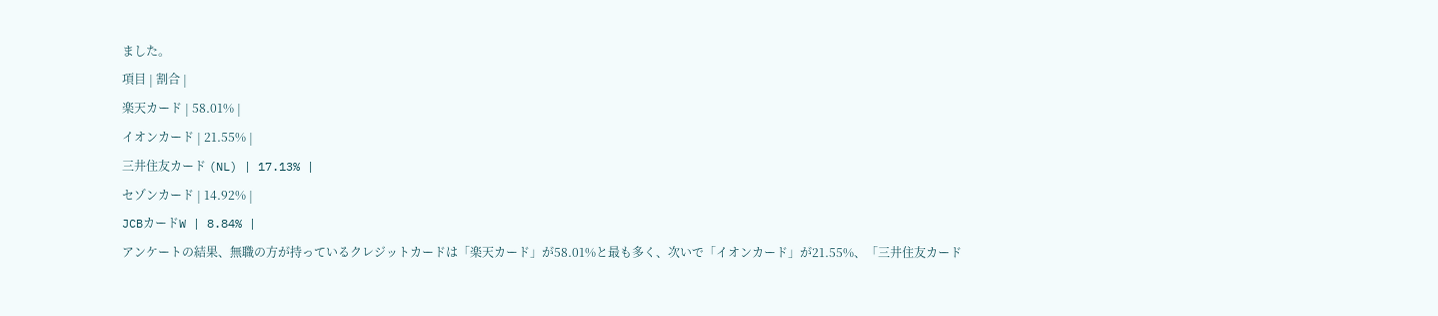ました。
項目 | 割合 |
楽天カード | 58.01% |
イオンカード | 21.55% |
三井住友カード (NL) | 17.13% |
セゾンカード | 14.92% |
JCBカードW | 8.84% |
アンケートの結果、無職の方が持っているクレジットカードは「楽天カード」が58.01%と最も多く、次いで「イオンカード」が21.55%、「三井住友カード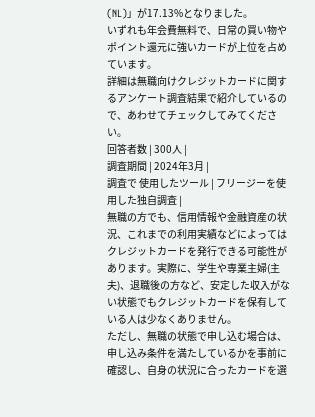(NL)」が17.13%となりました。
いずれも年会費無料で、日常の買い物やポイント還元に強いカードが上位を占めています。
詳細は無職向けクレジットカードに関するアンケート調査結果で紹介しているので、あわせてチェックしてみてください。
回答者数 | 300人 |
調査期間 | 2024年3月 |
調査で 使用したツール | フリージーを使用した独自調査 |
無職の方でも、信用情報や金融資産の状況、これまでの利用実績などによってはクレジットカードを発行できる可能性があります。実際に、学生や専業主婦(主夫)、退職後の方など、安定した収入がない状態でもクレジットカードを保有している人は少なくありません。
ただし、無職の状態で申し込む場合は、申し込み条件を満たしているかを事前に確認し、自身の状況に合ったカードを選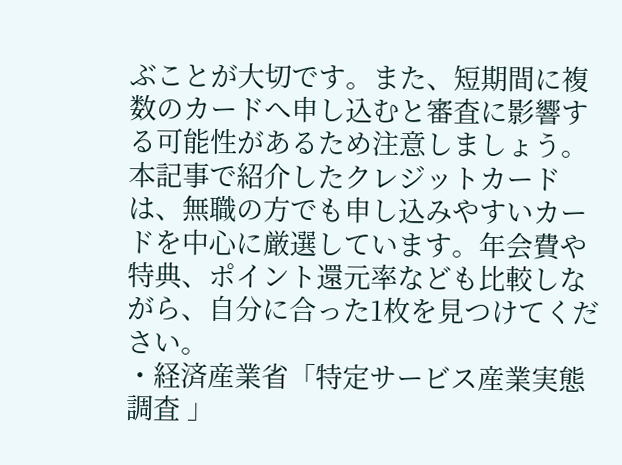ぶことが大切です。また、短期間に複数のカードへ申し込むと審査に影響する可能性があるため注意しましょう。
本記事で紹介したクレジットカードは、無職の方でも申し込みやすいカードを中心に厳選しています。年会費や特典、ポイント還元率なども比較しながら、自分に合った1枚を見つけてください。
・経済産業省「特定サービス産業実態調査 」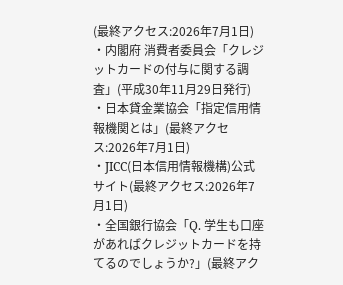(最終アクセス:2026年7月1日)
・内閣府 消費者委員会「クレジットカードの付与に関する調査」(平成30年11月29日発行)
・日本貸金業協会「指定信用情報機関とは」(最終アクセス:2026年7月1日)
・JICC(日本信用情報機構)公式サイト(最終アクセス:2026年7月1日)
・全国銀行協会「Q. 学生も口座があればクレジットカードを持てるのでしょうか?」(最終アク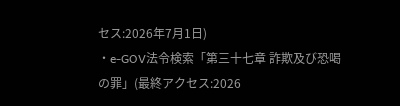セス:2026年7月1日)
・e-GOV法令検索「第三十七章 詐欺及び恐喝の罪」(最終アクセス:2026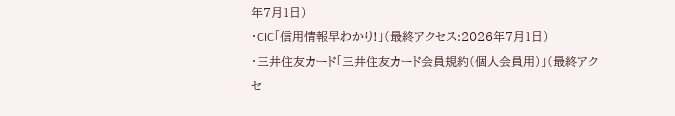年7月1日)
・CIC「信用情報早わかり!」(最終アクセス:2026年7月1日)
・三井住友カード「三井住友カード会員規約(個人会員用)」(最終アクセ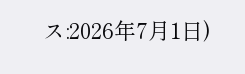ス:2026年7月1日)